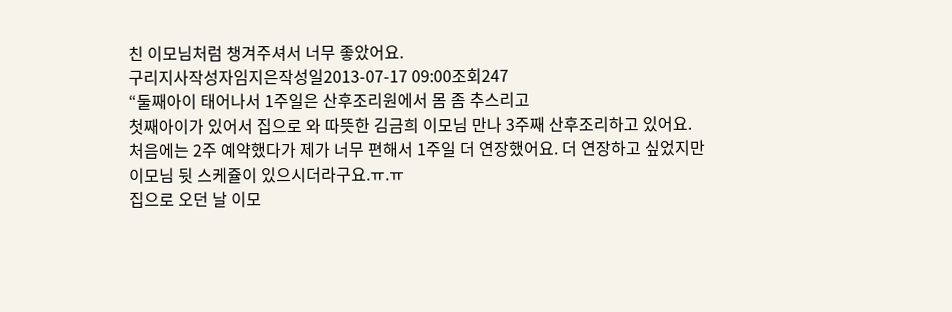친 이모님처럼 챙겨주셔서 너무 좋았어요.
구리지사작성자임지은작성일2013-07-17 09:00조회247
“둘째아이 태어나서 1주일은 산후조리원에서 몸 좀 추스리고
첫째아이가 있어서 집으로 와 따뜻한 김금희 이모님 만나 3주째 산후조리하고 있어요.
처음에는 2주 예약했다가 제가 너무 편해서 1주일 더 연장했어요. 더 연장하고 싶었지만
이모님 뒷 스케쥴이 있으시더라구요.ㅠ.ㅠ
집으로 오던 날 이모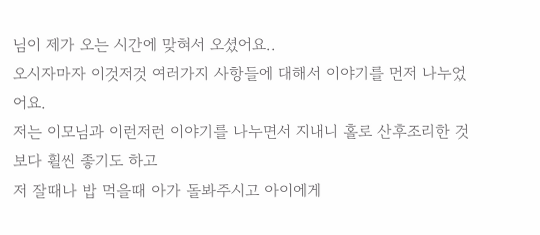님이 제가 오는 시간에 맞혀서 오셨어요..
오시자마자 이것저것 여러가지 사항들에 대해서 이야기를 먼저 나누었어요.
저는 이모님과 이런저런 이야기를 나누면서 지내니 홀로 산후조리한 것보다 휠씬 좋기도 하고
저 잘때나 밥 먹을때 아가 돌봐주시고 아이에게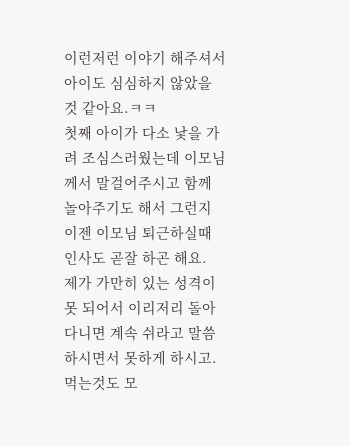이런저런 이야기 해주셔서 아이도 심심하지 않았을 것 같아요.ㅋㅋ
첫째 아이가 다소 낯을 가려 조심스러웠는데 이모님께서 말걸어주시고 함께 놀아주기도 해서 그런지
이젠 이모님 퇴근하실때 인사도 곧잘 하곤 해요.
제가 가만히 있는 성격이 못 되어서 이리저리 돌아다니면 계속 쉬라고 말씀하시면서 못하게 하시고.
먹는것도 모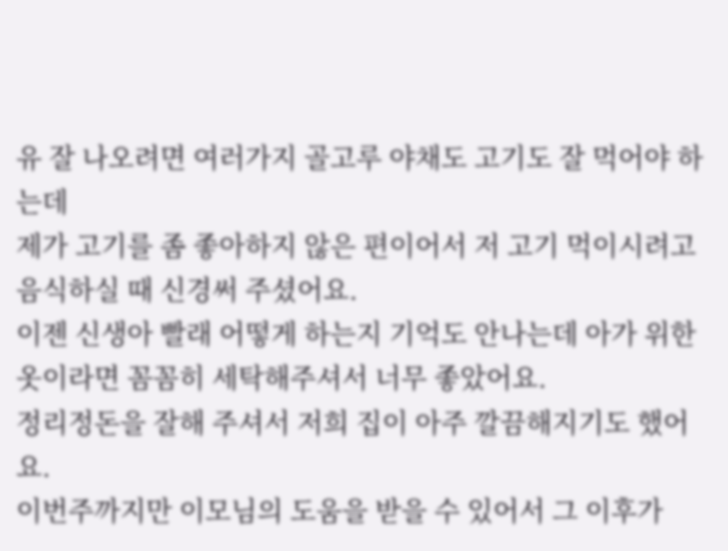유 잘 나오려면 여러가지 골고루 야채도 고기도 잘 먹어야 하는데
제가 고기를 좀 좋아하지 않은 편이어서 저 고기 먹이시려고 음식하실 때 신경써 주셨어요.
이젠 신생아 빨래 어떻게 하는지 기억도 안나는데 아가 위한 옷이라면 꼼꼼히 세탁해주셔서 너무 좋았어요.
정리정돈을 잘해 주셔서 저희 집이 아주 깔끔해지기도 했어요.
이번주까지만 이모님의 도움을 받을 수 있어서 그 이후가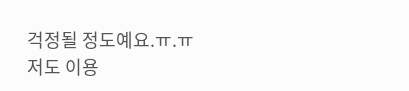걱정될 정도예요.ㅠ.ㅠ
저도 이용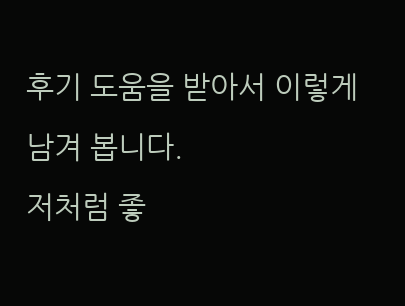후기 도움을 받아서 이렇게 남겨 봅니다.
저처럼 좋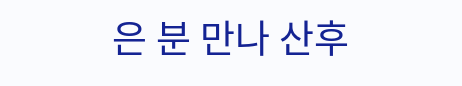은 분 만나 산후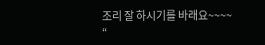조리 잘 하시기를 바래요~~~~
“